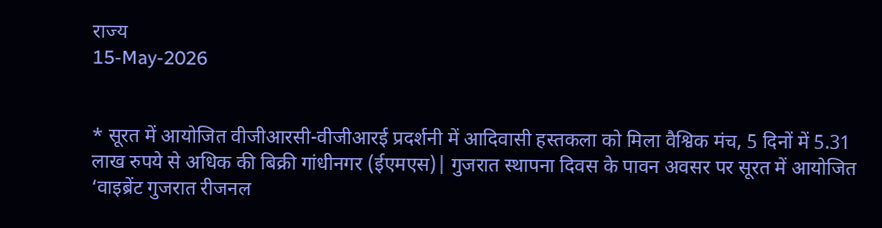राज्य
15-May-2026


* सूरत में आयोजित वीजीआरसी-वीजीआरई प्रदर्शनी में आदिवासी हस्तकला को मिला वैश्विक मंच, 5 दिनों में 5.31 लाख रुपये से अधिक की बिक्री गांधीनगर (ईएमएस)| गुजरात स्थापना दिवस के पावन अवसर पर सूरत में आयोजित ‘वाइब्रेंट गुजरात रीजनल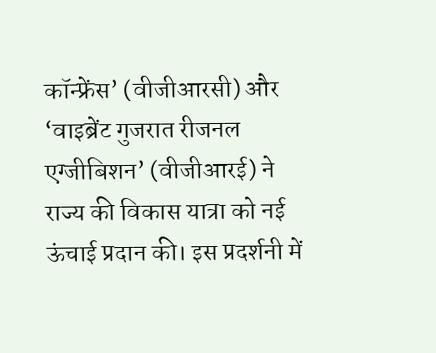कॉन्फ्रेंस’ (वीजीआरसी) और ‘वाइब्रेंट गुजरात रीजनल एग्जीबिशन’ (वीजीआरई) ने राज्य की विकास यात्रा को नई ऊंचाई प्रदान की। इस प्रदर्शनी में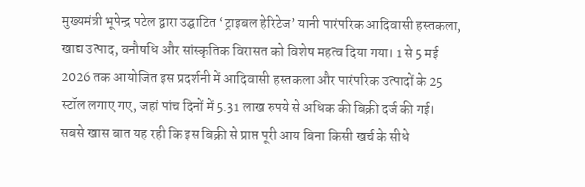मुख्यमंत्री भूपेन्द्र पटेल द्वारा उद्घाटित ‘ट्राइबल हेरिटेज’ यानी पारंपरिक आदिवासी हस्तकला, खाद्य उत्पाद, वनौषधि और सांस्कृतिक विरासत को विशेष महत्व दिया गया। 1 से 5 मई 2026 तक आयोजित इस प्रदर्शनी में आदिवासी हस्तकला और पारंपरिक उत्पादों के 25 स्टॉल लगाए गए, जहां पांच दिनों में 5.31 लाख रुपये से अधिक की बिक्री दर्ज की गई। सबसे खास बात यह रही कि इस बिक्री से प्राप्त पूरी आय बिना किसी खर्च के सीधे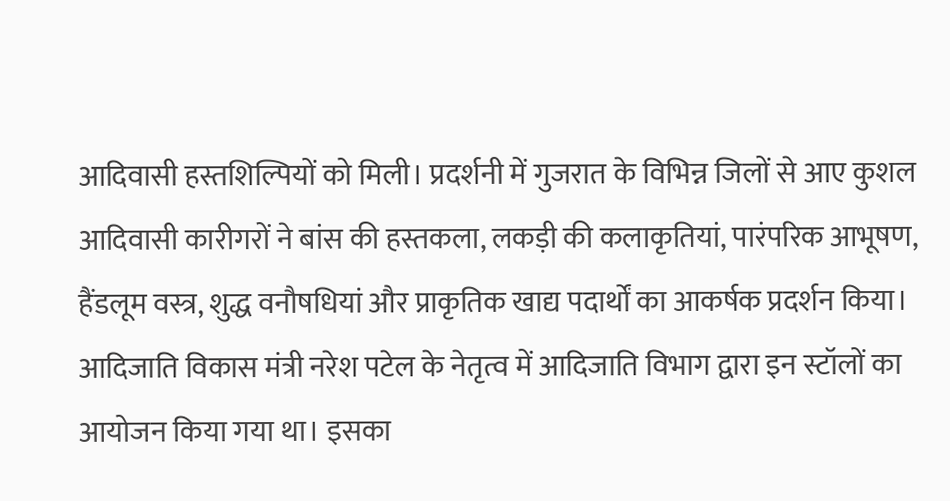आदिवासी हस्तशिल्पियों को मिली। प्रदर्शनी में गुजरात के विभिन्न जिलों से आए कुशल आदिवासी कारीगरों ने बांस की हस्तकला, लकड़ी की कलाकृतियां, पारंपरिक आभूषण, हैंडलूम वस्त्र, शुद्ध वनौषधियां और प्राकृतिक खाद्य पदार्थों का आकर्षक प्रदर्शन किया। आदिजाति विकास मंत्री नरेश पटेल के नेतृत्व में आदिजाति विभाग द्वारा इन स्टॉलों का आयोजन किया गया था। इसका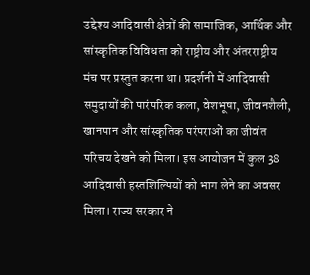उद्देश्य आदिवासी क्षेत्रों की सामाजिक, आर्थिक और सांस्कृतिक विविधता को राष्ट्रीय और अंतरराष्ट्रीय मंच पर प्रस्तुत करना था। प्रदर्शनी में आदिवासी समुदायों की पारंपरिक कला, वेशभूषा, जीवनशैली, खानपान और सांस्कृतिक परंपराओं का जीवंत परिचय देखने को मिला। इस आयोजन में कुल 38 आदिवासी हस्तशिल्पियों को भाग लेने का अवसर मिला। राज्य सरकार ने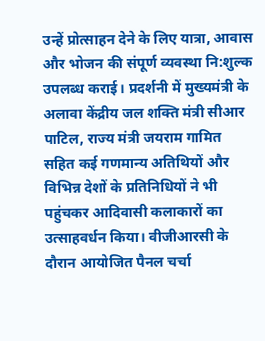उन्हें प्रोत्साहन देने के लिए यात्रा, आवास और भोजन की संपूर्ण व्यवस्था नि:शुल्क उपलब्ध कराई। प्रदर्शनी में मुख्यमंत्री के अलावा केंद्रीय जल शक्ति मंत्री सीआर पाटिल, राज्य मंत्री जयराम गामित सहित कई गणमान्य अतिथियों और विभिन्न देशों के प्रतिनिधियों ने भी पहुंचकर आदिवासी कलाकारों का उत्साहवर्धन किया। वीजीआरसी के दौरान आयोजित पैनल चर्चा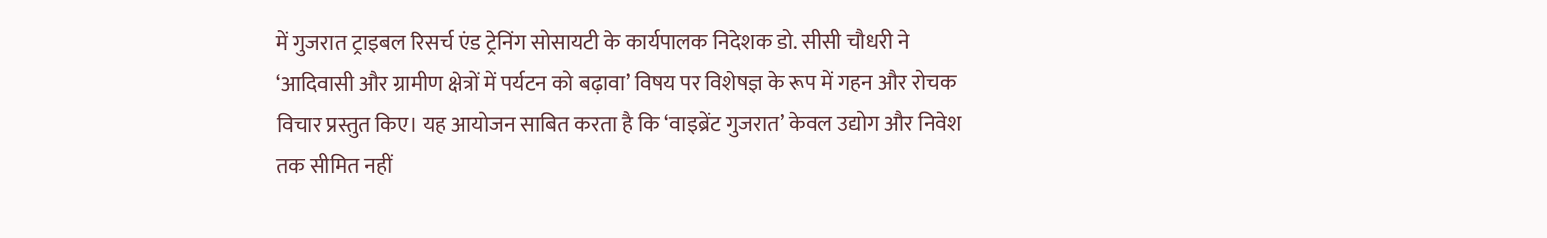में गुजरात ट्राइबल रिसर्च एंड ट्रेनिंग सोसायटी के कार्यपालक निदेशक डो. सीसी चौधरी ने ‘आदिवासी और ग्रामीण क्षेत्रों में पर्यटन को बढ़ावा’ विषय पर विशेषज्ञ के रूप में गहन और रोचक विचार प्रस्तुत किए। यह आयोजन साबित करता है कि ‘वाइब्रेंट गुजरात’ केवल उद्योग और निवेश तक सीमित नहीं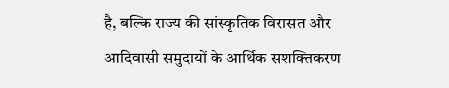है, बल्कि राज्य की सांस्कृतिक विरासत और आदिवासी समुदायों के आर्थिक सशक्तिकरण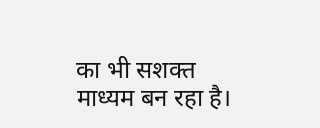का भी सशक्त माध्यम बन रहा है।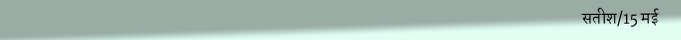सतीश/15 मई